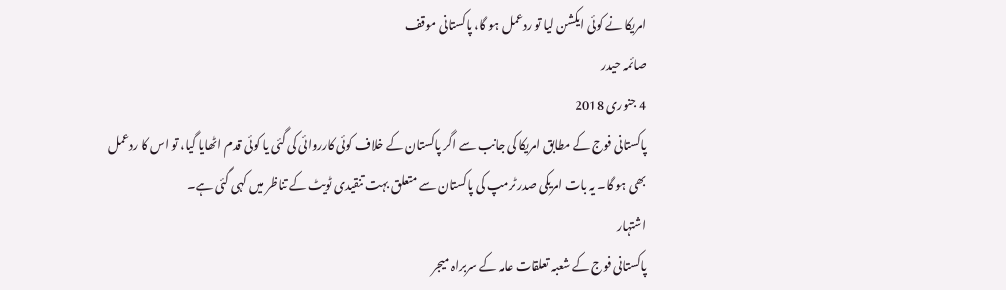امریکا نے کوئی ایکشن لیا تو ردعمل ہو گا، پاکستانی موقف
صائمہ حیدر
4 جنوری 2018
پاکستانی فوج کے مطابق امریکا کی جانب سے اگر پاکستان کے خلاف کوئی کارروائی کی گئی یا کوئی قدم اٹھایا گیا، تو اس کا ردعمل بھی ہو گا۔ یہ بات امریکی صدر ٹرمپ کی پاکستان سے متعلق بہت تنقیدی ٹویٹ کے تناظر میں کہی گئی ہے۔
اشتہار
پاکستانی فوج کے شعبہ تعلقات عامہ کے سربراہ میجر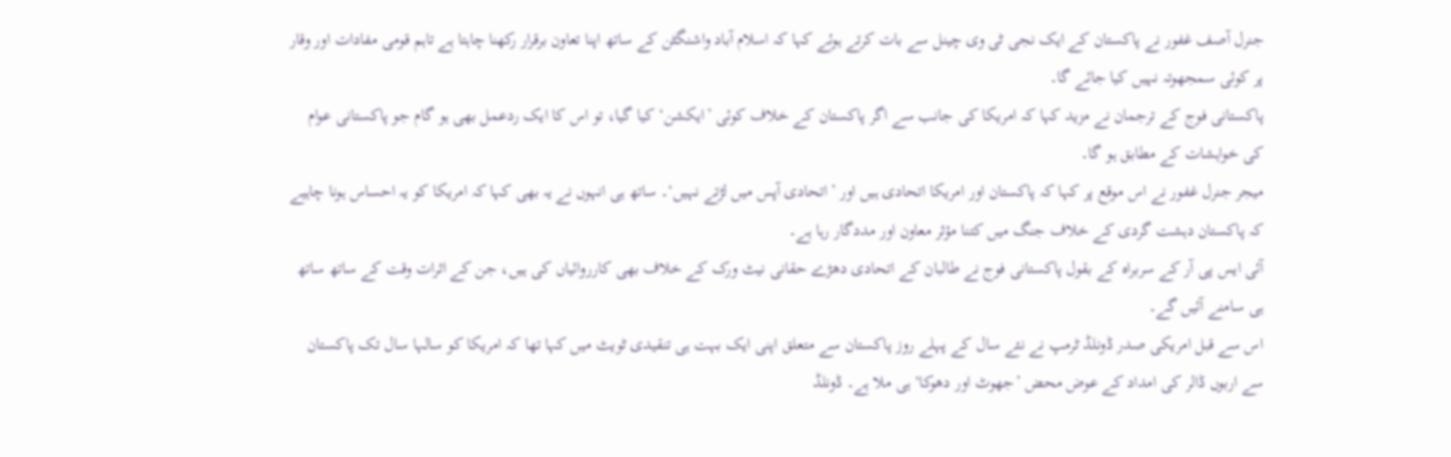جنرل آصف غفور نے پاکستان کے ایک نجی ٹی وی چینل سے بات کرتے ہوئے کہا کہ اسلام آباد واشنگٹن کے ساتھ اپنا تعاون برقرار رکھنا چاہتا ہے تاہم قومی مفادات اور وقار پر کوئی سمجھوتہ نہیں کیا جائے گا۔
پاکستانی فوج کے ترجمان نے مزید کہا کہ امریکا کی جانب سے اگر پاکستان کے خلاف کوئی ’ایکشن‘ کیا گیا، تو اس کا ایک ردعمل بھی ہو گام جو پاکستانی عوام کی خواہشات کے مطابق ہو گا۔
میجر جنرل غفور نے اس موقع پر کہا کہ پاکستان اور امریکا اتحادی ہیں اور ’اتحادی آپس میں لڑتے نہیں‘۔ ساتھ ہی انہوں نے یہ بھی کہا کہ امریکا کو یہ احساس ہونا چاہیے کہ پاکستان دہشت گردی کے خلاف جنگ میں کتنا مؤثر معاون اور مددگار رہا ہے۔
آئی ایس پی آر کے سربراہ کے بقول پاکستانی فوج نے طالبان کے اتحادی دھڑے حقانی نیٹ ورک کے خلاف بھی کارروائیاں کی ہیں، جن کے اثرات وقت کے ساتھ ساتھ ہی سامنے آئیں گے۔
اس سے قبل امریکی صدر ڈونلڈ ٹرمپ نے نئے سال کے پہلے روز پاکستان سے متعلق اپنی ایک بہت ہی تنقیدی ٹویٹ میں کہا تھا کہ امریکا کو سالہا سال تک پاکستان سے اربوں ڈالر کی امداد کے عوض محض ’جھوٹ اور دھوکا‘ ہی ملا ہے۔ ڈونلڈ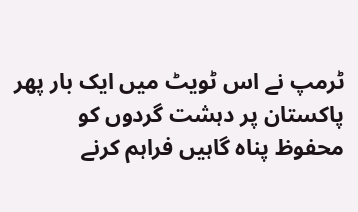ٹرمپ نے اس ٹویٹ میں ایک بار پھر پاکستان پر دہشت گردوں کو محفوظ پناہ گاہیں فراہم کرنے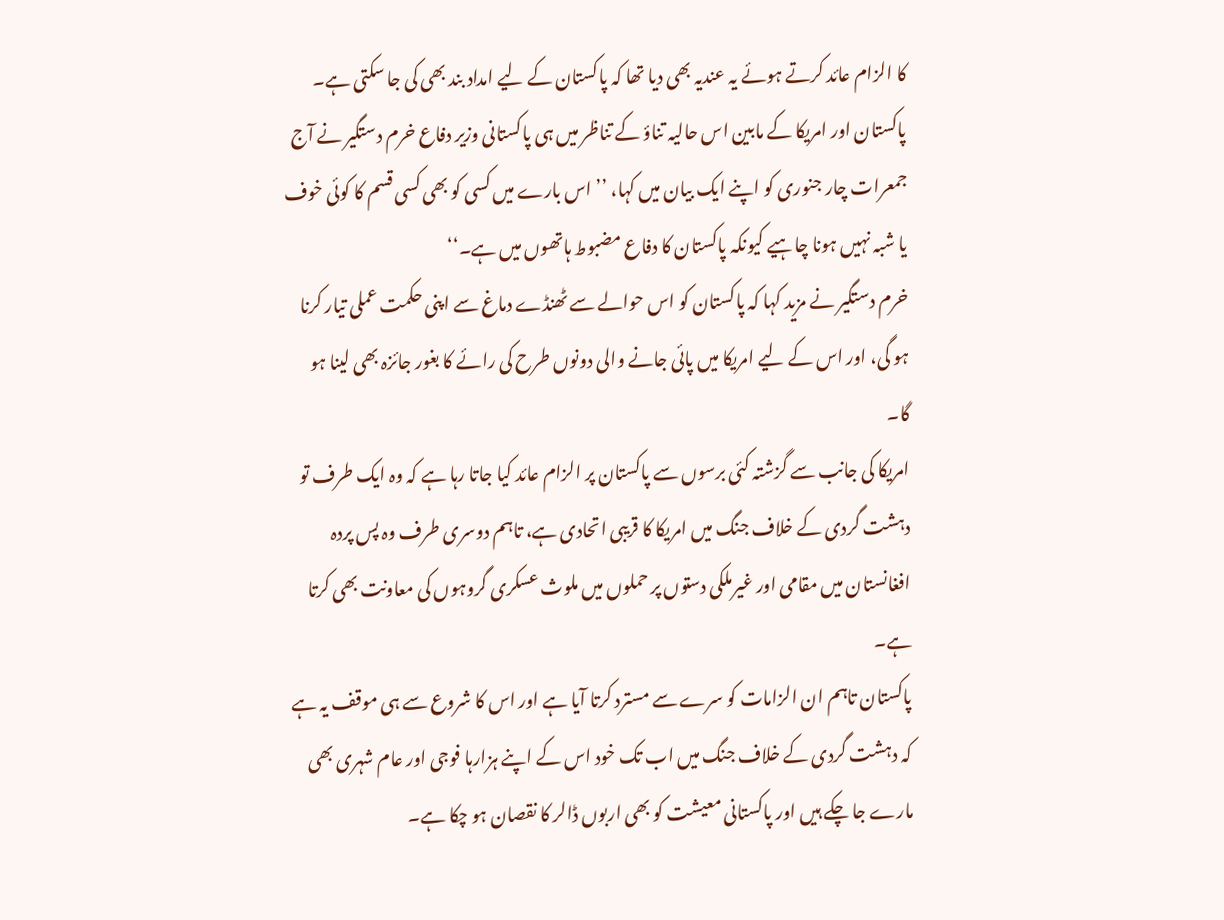کا الزام عائد کرتے ہوئے یہ عندیہ بھی دیا تھا کہ پاکستان کے لیے امداد بند بھی کی جا سکتی ہے۔
پاکستان اور امریکا کے مابین اس حالیہ تناؤ کے تناظر میں ہی پاکستانی وزیر دفاع خرم دستگیر نے آج جمعرات چار جنوری کو اپنے ایک بیان میں کہا، ’’اس بارے میں کسی کو بھی کسی قسم کا کوئی خوف یا شبہ نہیں ہونا چاہیے کیونکہ پاکستان کا دفاع مضبوط ہاتھوں میں ہے۔‘‘
خرم دستگیر نے مزید کہا کہ پاکستان کو اس حوالے سے ٹھنڈے دماغ سے اپنی حکمت عملی تیار کرنا ہو گی، اور اس کے لیے امریکا میں پائی جانے والی دونوں طرح کی رائے کا بغور جائزہ بھی لینا ہو گا۔
امریکا کی جانب سے گزشتہ کئی برسوں سے پاکستان پر الزام عائد کیا جاتا رہا ہے کہ وہ ایک طرف تو دہشت گردی کے خلاف جنگ میں امریکا کا قریبی اتحادی ہے، تاہم دوسری طرف وہ پس پردہ افغانستان میں مقامی اور غیرملکی دستوں پر حملوں میں ملوث عسکری گروہوں کی معاونت بھی کرتا ہے۔
پاکستان تاہم ان الزامات کو سرے سے مسترد کرتا آیا ہے اور اس کا شروع سے ہی موقف یہ ہے کہ دہشت گردی کے خلاف جنگ میں اب تک خود اس کے اپنے ہزارہا فوجی اور عام شہری بھی مارے جا چکے ہیں اور پاکستانی معیشت کو بھی اربوں ڈالر کا نقصان ہو چکا ہے۔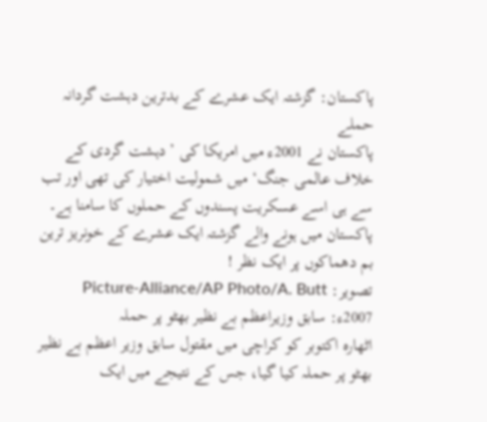پاکستان: گزشتہ ایک عشرے کے بدترین دہشت گردانہ حملے
پاکستان نے 2001ء میں امریکا کی ’دہشت گردی کے خلاف عالمی جنگ‘ میں شمولیت اختیار کی تھی اور تب سے ہی اسے عسکریت پسندوں کے حملوں کا سامنا ہے۔ پاکستان میں ہونے والے گزشتہ ایک عشرے کے خونریز ترین بم دھماکوں پر ایک نظر !
تصویر: Picture-Alliance/AP Photo/A. Butt
2007ء: سابق وزیراعظم بے نظیر بھٹو پر حملہ
اٹھارہ اکتوبر کو کراچی میں مقتول سابق وزیر اعظم بے نظیر بھٹو پر حملہ کیا گیا، جس کے نتیجے میں ایک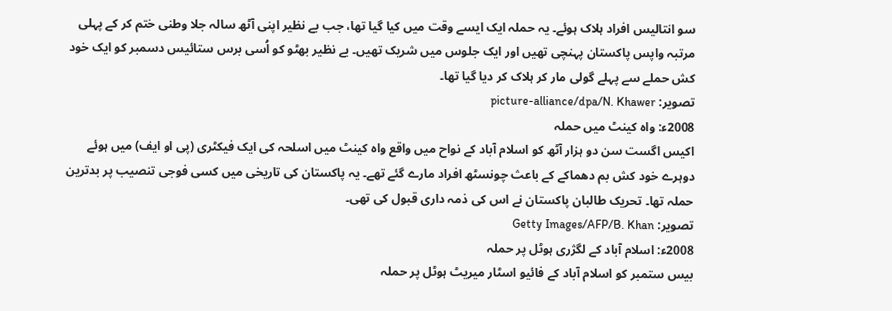سو انتالیس افراد ہلاک ہوئے۔ یہ حملہ ایک ایسے وقت میں کیا گیا تھا، جب بے نظیر اپنی آٹھ سالہ جلا وطنی ختم کر کے پہلی مرتبہ واپس پاکستان پہنچی تھیں اور ایک جلوس میں شریک تھیں۔ بے نظیر بھٹو کو اُسی برس ستائیس دسمبر کو ایک خود کش حملے سے پہلے گولی مار کر ہلاک کر دیا گیا تھا۔
تصویر: picture-alliance/dpa/N. Khawer
2008ء: واہ کینٹ میں حملہ
اکیس اگست سن دو ہزار آٹھ کو اسلام آباد کے نواح میں واقع واہ کینٹ میں اسلحہ کی ایک فیکٹری (پی او ایف) میں ہوئے دوہرے خود کش بم دھماکے کے باعث چونسٹھ افراد مارے گئے تھے۔ یہ پاکستان کی تاریخی میں کسی فوجی تنصیب پر بدترین حملہ تھا۔ تحریک طالبان پاکستان نے اس کی ذمہ داری قبول کی تھی۔
تصویر: Getty Images/AFP/B. Khan
2008ء: اسلام آباد کے لگژری ہوٹل پر حملہ
بیس ستمبر کو اسلام آباد کے فائیو اسٹار میریٹ ہوٹل پر حملہ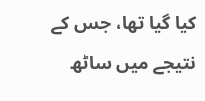کیا گیا تھا، جس کے نتیجے میں ساٹھ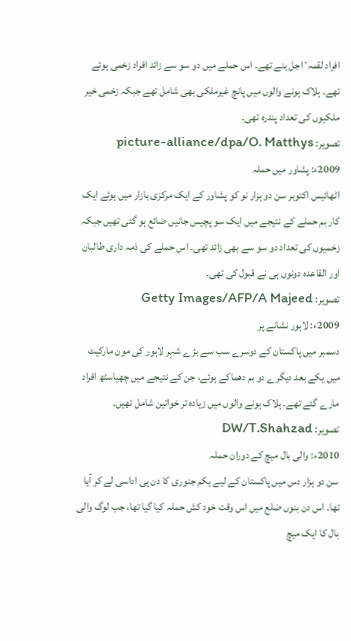افراد لقمہٴ اجل بنے تھے۔ اس حملے میں دو سو سے زائد افراد زخمی ہوئے تھے۔ ہلاک ہونے والوں میں پانچ غیرملکی بھی شامل تھے جبکہ زخمی خیر ملکیوں کی تعداد پندرہ تھی۔
تصویر: picture-alliance/dpa/O. Matthys
2009ء: پشاور میں حملہ
اٹھائیس اکتوبر سن دو ہزار نو کو پشاور کے ایک مرکزی بازار میں ہوئے ایک کار بم حملے کے نتیجے میں ایک سو پچیس جانیں ضائع ہو گئی تھیں جبکہ زخمیوں کی تعداد دو سو سے بھی زائد تھی۔ اس حملے کی ذمہ داری طالبان اور القاعدہ دونوں ہی نے قبول کی تھی۔
تصویر: Getty Images/AFP/A Majeed
2009ء: لاہور نشانے پر
دسمبر میں پاکستان کے دوسرے سب سے بڑے شہر لاہور کی مون مارکیٹ میں یکے بعد دیگرے دو بم دھماکے ہوئے، جن کے نتیجے میں چھیاسٹھ افراد مارے گئے تھے۔ ہلاک ہونے والوں میں زیادہ تر خواتین شامل تھیں۔
تصویر: DW/T.Shahzad
2010ء: والی بال میچ کے دوران حملہ
سن دو ہزار دس میں پاکستان کے لیے یکم جنوری کا دن ہی اداسی لے کر آیا تھا۔ اس دن بنوں ضلع میں اس وقت خود کش حملہ کیا گیا تھا، جب لوگ والی بال کا ایک میچ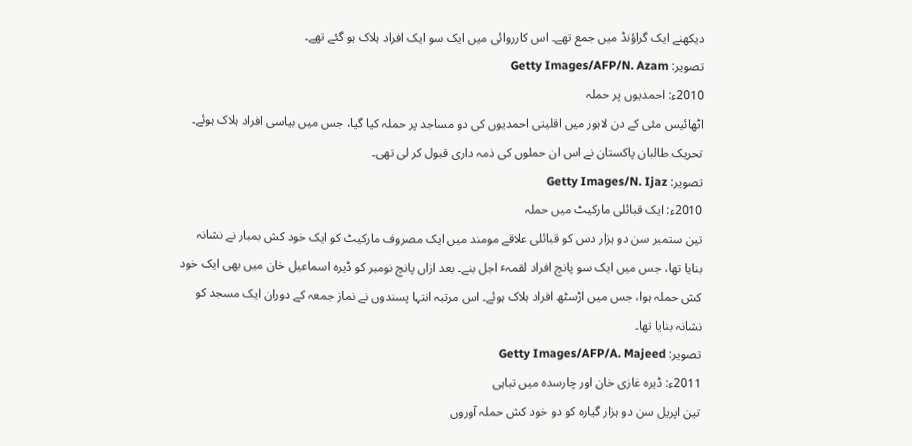دیکھنے ایک گراؤنڈ میں جمع تھے۔ اس کارروائی میں ایک سو ایک افراد ہلاک ہو گئے تھے۔
تصویر: Getty Images/AFP/N. Azam
2010ء: احمدیوں پر حملہ
اٹھائیس مئی کے دن لاہور میں اقلیتی احمدیوں کی دو مساجد پر حملہ کیا گیا، جس میں بیاسی افراد ہلاک ہوئے۔ تحریک طالبان پاکستان نے اس ان حملوں کی ذمہ داری قبول کر لی تھی۔
تصویر: Getty Images/N. Ijaz
2010ء: ایک قبائلی مارکیٹ میں حملہ
تین ستمبر سن دو ہزار دس کو قبائلی علاقے مومند میں ایک مصروف مارکیٹ کو ایک خود کش بمبار نے نشانہ بنایا تھا، جس میں ایک سو پانچ افراد لقمہٴ اجل بنے۔ بعد ازاں پانچ نومبر کو ڈیرہ اسماعیل خان میں بھی ایک خود کش حملہ ہوا، جس میں اڑسٹھ افراد ہلاک ہوئے۔ اس مرتبہ انتہا پسندوں نے نماز جمعہ کے دوران ایک مسجد کو نشانہ بنایا تھا۔
تصویر: Getty Images/AFP/A. Majeed
2011ء: ڈیرہ غازی خان اور چارسدہ میں تباہی
تین اپریل سن دو ہزار گیارہ کو دو خود کش حملہ آوروں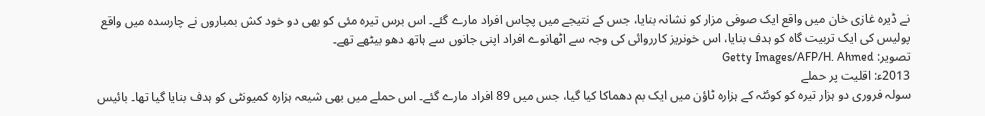نے ڈیرہ غازی خان میں واقع ایک صوفی مزار کو نشانہ بنایا، جس کے نتیجے میں پچاس افراد مارے گئے۔ اس برس تیرہ مئی کو بھی دو خود کش بمباروں نے چارسدہ میں واقع پولیس کی ایک تربیت گاہ کو ہدف بنایا، اس خونریز کارروائی کی وجہ سے اٹھانوے افراد اپنی جانوں سے ہاتھ دھو بیٹھے تھے۔
تصویر: Getty Images/AFP/H. Ahmed
2013ء: اقلیت پر حملے
سولہ فروری دو ہزار تیرہ کو کوئٹہ کے ہزارہ ٹاؤن میں ایک بم دھماکا کیا گیا، جس میں 89 افراد مارے گئے۔ اس حملے میں بھی شیعہ ہزارہ کمیونٹی کو ہدف بنایا گیا تھا۔ بائیس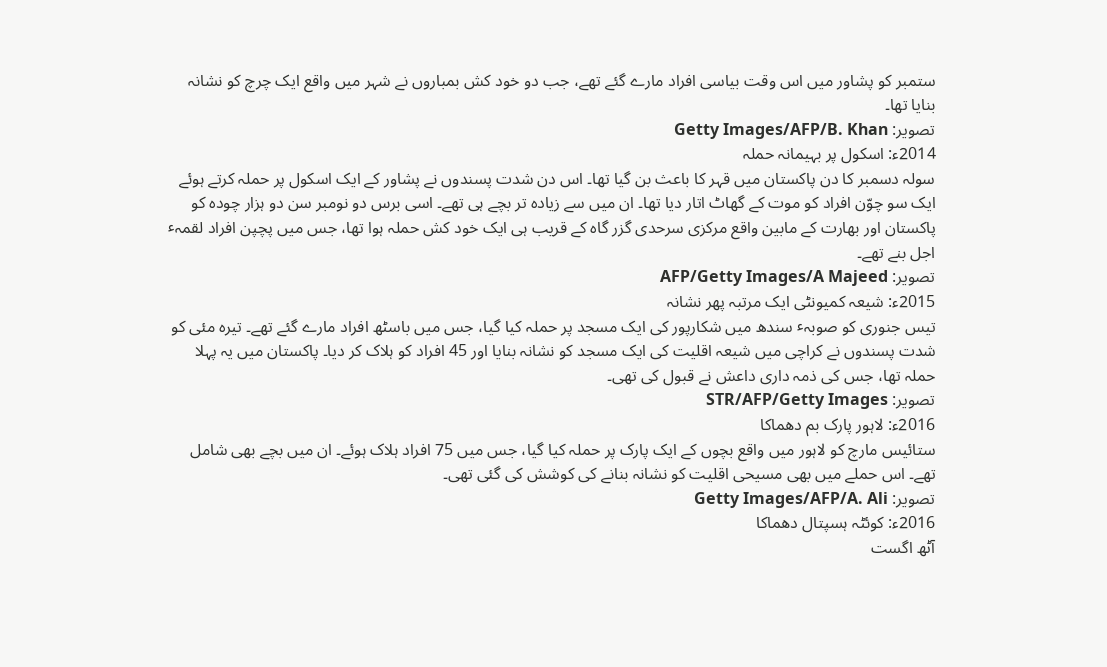ستمبر کو پشاور میں اس وقت بیاسی افراد مارے گئے تھے، جب دو خود کش بمباروں نے شہر میں واقع ایک چرچ کو نشانہ بنایا تھا۔
تصویر: Getty Images/AFP/B. Khan
2014ء: اسکول پر بہیمانہ حملہ
سولہ دسمبر کا دن پاکستان میں قہر کا باعث بن گیا تھا۔ اس دن شدت پسندوں نے پشاور کے ایک اسکول پر حملہ کرتے ہوئے ایک سو چوّن افراد کو موت کے گھاٹ اتار دیا تھا۔ ان میں سے زیادہ تر بچے ہی تھے۔ اسی برس دو نومبر سن دو ہزار چودہ کو پاکستان اور بھارت کے مابین واقع مرکزی سرحدی گزر گاہ کے قریب ہی ایک خود کش حملہ ہوا تھا، جس میں پچپن افراد لقمہٴ اجل بنے تھے۔
تصویر: AFP/Getty Images/A Majeed
2015ء: شیعہ کمیونٹی ایک مرتبہ پھر نشانہ
تیس جنوری کو صوبہٴ سندھ میں شکارپور کی ایک مسجد پر حملہ کیا گیا، جس میں باسٹھ افراد مارے گئے تھے۔ تیرہ مئی کو شدت پسندوں نے کراچی میں شیعہ اقلیت کی ایک مسجد کو نشانہ بنایا اور 45 افراد کو ہلاک کر دیا۔ پاکستان میں یہ پہلا حملہ تھا، جس کی ذمہ داری داعش نے قبول کی تھی۔
تصویر: STR/AFP/Getty Images
2016ء: لاہور پارک بم دھماکا
ستائیس مارچ کو لاہور میں واقع بچوں کے ایک پارک پر حملہ کیا گیا، جس میں 75 افراد ہلاک ہوئے۔ ان میں بچے بھی شامل تھے۔ اس حملے میں بھی مسیحی اقلیت کو نشانہ بنانے کی کوشش کی گئی تھی۔
تصویر: Getty Images/AFP/A. Ali
2016ء: کوئٹہ ہسپتال دھماکا
آٹھ اگست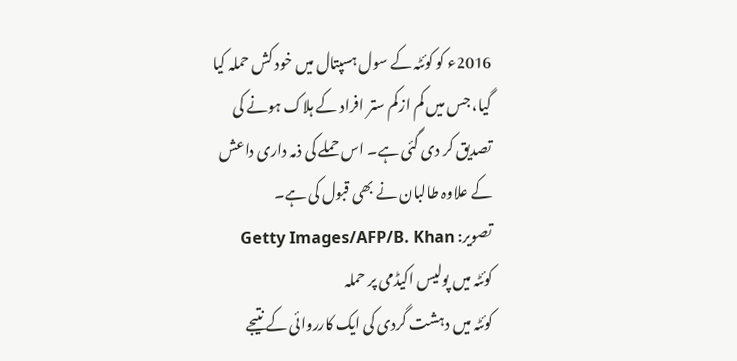2016ء کو کوئٹہ کے سول ہسپتال میں خود کش حملہ کیا گیا، جس میں کم ازکم ستر افراد کے ہلاک ہونے کی تصدیق کر دی گئی ہے۔ اس حملے کی ذمہ داری داعش کے علاوہ طالبان نے بھی قبول کی ہے۔
تصویر: Getty Images/AFP/B. Khan
کوئٹہ میں پولیس اکیڈمی پر حملہ
کوئٹہ میں دہشت گردی کی ایک کارروائی کے نتیجے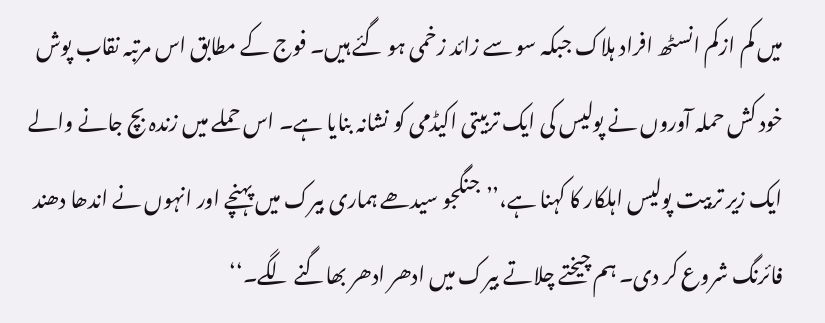میں کم ازکم انسٹھ افراد ہلاک جبکہ سو سے زائد زخمی ہو گئے ہیں۔ فوج کے مطابق اس مرتبہ نقاب پوش خود کش حملہ آوروں نے پولیس کی ایک تربیتی اکیڈمی کو نشانہ بنایا ہے۔ اس حملے میں زندہ بچ جانے والے ایک زیر تربیت پولیس اہلکار کا کہنا ہے،’’جنگجو سیدھے ہماری بیرک میں پہنچے اور انہوں نے اندھا دھند فائرنگ شروع کر دی۔ ہم چیختے چلاتے بیرک میں ادھر ادھر بھاگنے لگے۔‘‘